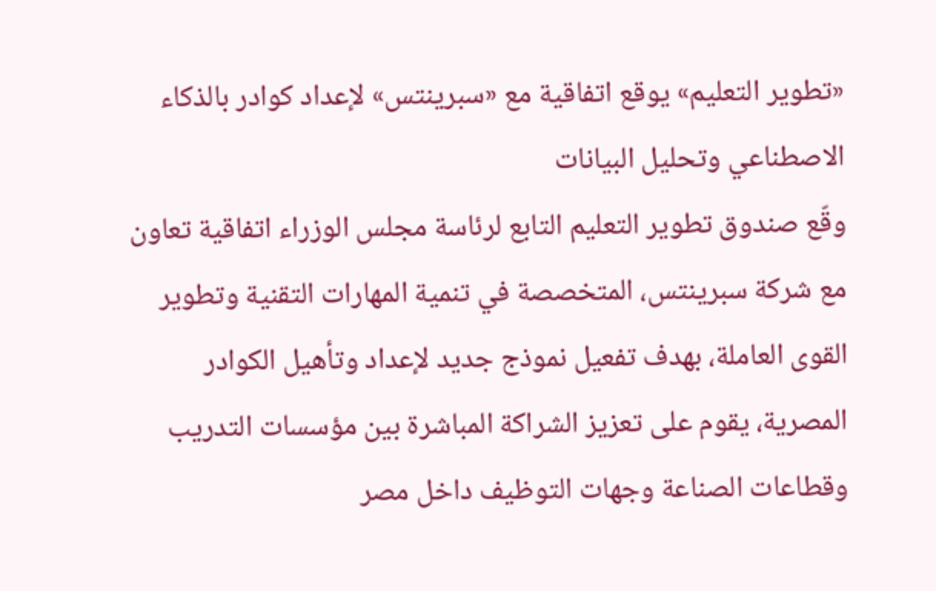«تطوير التعليم» يوقع اتفاقية مع «سبرينتس» لإعداد كوادر بالذكاء الاصطناعي وتحليل البيانات
وقّع صندوق تطوير التعليم التابع لرئاسة مجلس الوزراء اتفاقية تعاون مع شركة سبرينتس، المتخصصة في تنمية المهارات التقنية وتطوير القوى العاملة، بهدف تفعيل نموذج جديد لإعداد وتأهيل الكوادر المصرية، يقوم على تعزيز الشراكة المباشرة بين مؤسسات التدريب وقطاعات الصناعة وجهات التوظيف داخل مصر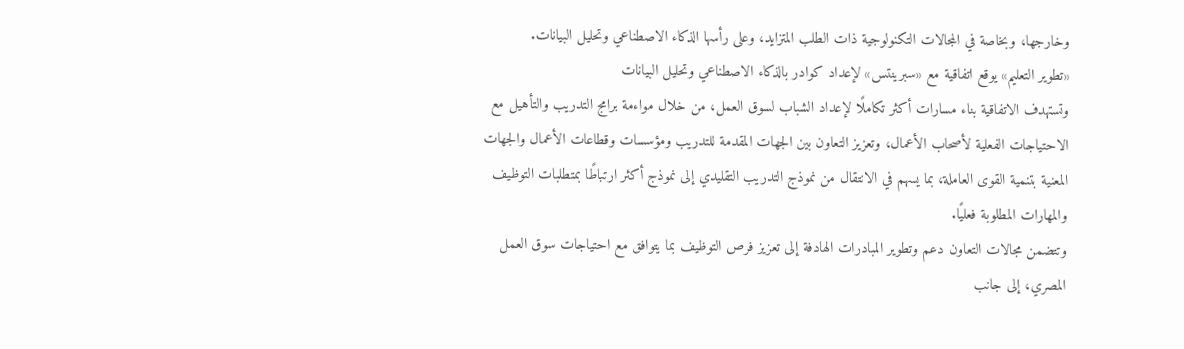وخارجها، وبخاصة في المجالات التكنولوجية ذات الطلب المتزايد، وعلى رأسها الذكاء الاصطناعي وتحليل البيانات.
«تطوير التعليم» يوقع اتفاقية مع «سبرينتس» لإعداد كوادر بالذكاء الاصطناعي وتحليل البيانات
وتستهدف الاتفاقية بناء مسارات أكثر تكاملًا لإعداد الشباب لسوق العمل، من خلال مواءمة برامج التدريب والتأهيل مع الاحتياجات الفعلية لأصحاب الأعمال، وتعزيز التعاون بين الجهات المقدمة للتدريب ومؤسسات وقطاعات الأعمال والجهات المعنية بتنمية القوى العاملة، بما يسهم في الانتقال من نموذج التدريب التقليدي إلى نموذج أكثر ارتباطًا بمتطلبات التوظيف والمهارات المطلوبة فعليًا.
وتتضمن مجالات التعاون دعم وتطوير المبادرات الهادفة إلى تعزيز فرص التوظيف بما يتوافق مع احتياجات سوق العمل المصري، إلى جانب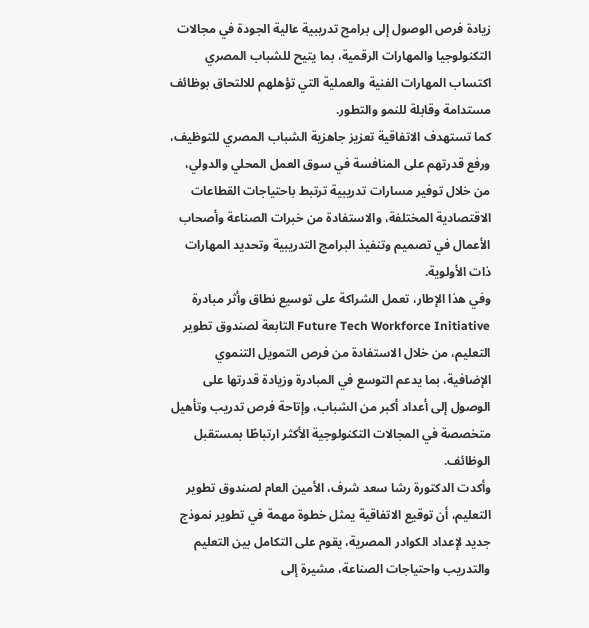زيادة فرص الوصول إلى برامج تدريبية عالية الجودة في مجالات التكنولوجيا والمهارات الرقمية، بما يتيح للشباب المصري اكتساب المهارات الفنية والعملية التي تؤهلهم للالتحاق بوظائف مستدامة وقابلة للنمو والتطور.
كما تستهدف الاتفاقية تعزيز جاهزية الشباب المصري للتوظيف، ورفع قدرتهم على المنافسة في سوق العمل المحلي والدولي، من خلال توفير مسارات تدريبية ترتبط باحتياجات القطاعات الاقتصادية المختلفة، والاستفادة من خبرات الصناعة وأصحاب الأعمال في تصميم وتنفيذ البرامج التدريبية وتحديد المهارات ذات الأولوية.
وفي هذا الإطار، تعمل الشراكة على توسيع نطاق وأثر مبادرة Future Tech Workforce Initiative التابعة لصندوق تطوير التعليم، من خلال الاستفادة من فرص التمويل التنموي الإضافية، بما يدعم التوسع في المبادرة وزيادة قدرتها على الوصول إلى أعداد أكبر من الشباب، وإتاحة فرص تدريب وتأهيل متخصصة في المجالات التكنولوجية الأكثر ارتباطًا بمستقبل الوظائف.
وأكدت الدكتورة رشا سعد شرف، الأمين العام لصندوق تطوير التعليم، أن توقيع الاتفاقية يمثل خطوة مهمة في تطوير نموذج جديد لإعداد الكوادر المصرية، يقوم على التكامل بين التعليم والتدريب واحتياجات الصناعة، مشيرة إلى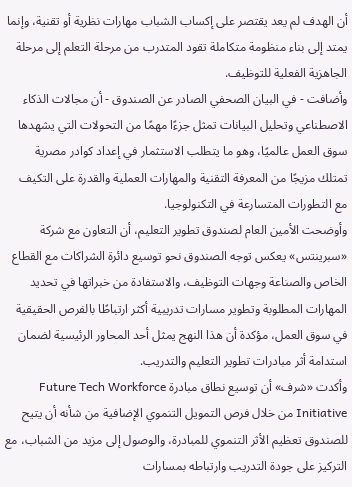أن الهدف لم يعد يقتصر على إكساب الشباب مهارات نظرية أو تقنية، وإنما يمتد إلى بناء منظومة متكاملة تقود المتدرب من مرحلة التعلم إلى مرحلة الجاهزية الفعلية للتوظيف.
وأضافت - في البيان الصحفي الصادر عن الصندوق - أن مجالات الذكاء الاصطناعي وتحليل البيانات تمثل جزءًا مهمًا من التحولات التي يشهدها سوق العمل عالميًا، وهو ما يتطلب الاستثمار في إعداد كوادر مصرية تمتلك مزيجًا من المعرفة التقنية والمهارات العملية والقدرة على التكيف مع التطورات المتسارعة في التكنولوجيا.
وأوضحت الأمين العام لصندوق تطوير التعليم، أن التعاون مع شركة «سبرينتس» يعكس توجه الصندوق نحو توسيع دائرة الشراكات مع القطاع الخاص والصناعة وجهات التوظيف، والاستفادة من خبراتها في تحديد المهارات المطلوبة وتطوير مسارات تدريبية أكثر ارتباطًا بالفرص الحقيقية في سوق العمل، مؤكدة أن هذا النهج يمثل أحد المحاور الرئيسية لضمان استدامة أثر مبادرات تطوير التعليم والتدريب.
وأكدت «شرف» أن توسيع نطاق مبادرة Future Tech Workforce Initiative من خلال فرص التمويل التنموي الإضافية من شأنه أن يتيح للصندوق تعظيم الأثر التنموي للمبادرة، والوصول إلى مزيد من الشباب، مع التركيز على جودة التدريب وارتباطه بمسارات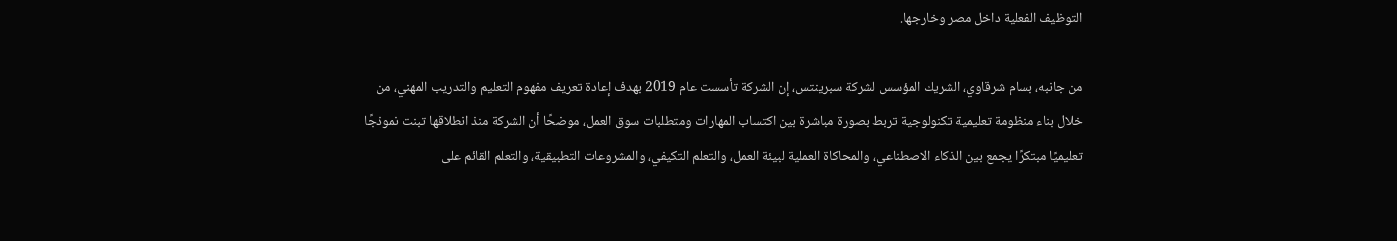التوظيف الفعلية داخل مصر وخارجها.

من جانبه، بسام شرقاوي، الشريك المؤسس لشركة سبرينتس، إن الشركة تأسست عام 2019 بهدف إعادة تعريف مفهوم التعليم والتدريب المهني، من خلال بناء منظومة تعليمية تكنولوجية تربط بصورة مباشرة بين اكتساب المهارات ومتطلبات سوق العمل، موضحًا أن الشركة منذ انطلاقها تبنت نموذجًا تعليميًا مبتكرًا يجمع بين الذكاء الاصطناعي، والمحاكاة العملية لبيئة العمل، والتعلم التكيفي، والمشروعات التطبيقية، والتعلم القائم على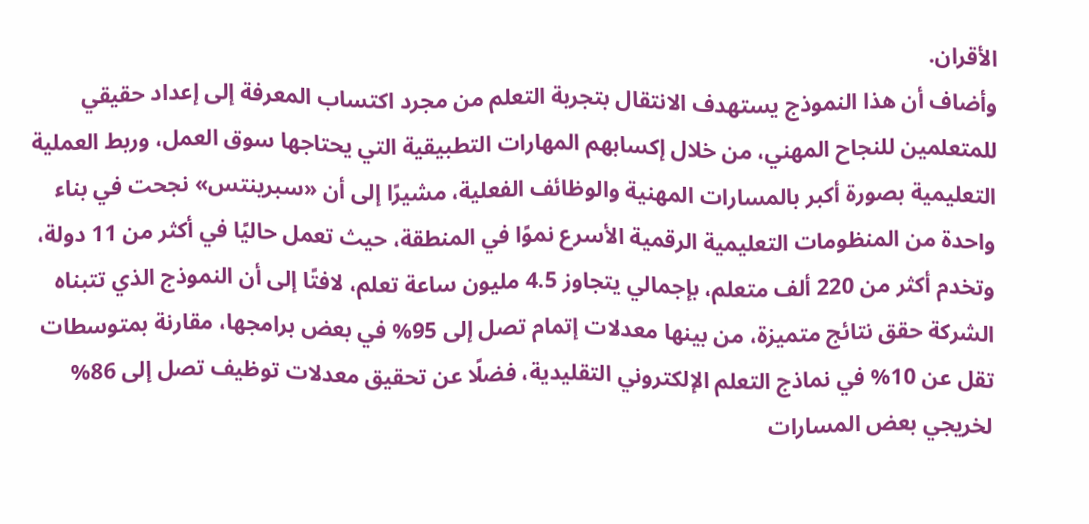الأقران.
وأضاف أن هذا النموذج يستهدف الانتقال بتجربة التعلم من مجرد اكتساب المعرفة إلى إعداد حقيقي للمتعلمين للنجاح المهني، من خلال إكسابهم المهارات التطبيقية التي يحتاجها سوق العمل، وربط العملية التعليمية بصورة أكبر بالمسارات المهنية والوظائف الفعلية، مشيرًا إلى أن «سبرينتس» نجحت في بناء واحدة من المنظومات التعليمية الرقمية الأسرع نموًا في المنطقة، حيث تعمل حاليًا في أكثر من 11 دولة، وتخدم أكثر من 220 ألف متعلم، بإجمالي يتجاوز 4.5 مليون ساعة تعلم، لافتًا إلى أن النموذج الذي تتبناه الشركة حقق نتائج متميزة، من بينها معدلات إتمام تصل إلى 95% في بعض برامجها، مقارنة بمتوسطات تقل عن 10% في نماذج التعلم الإلكتروني التقليدية، فضلًا عن تحقيق معدلات توظيف تصل إلى 86% لخريجي بعض المسارات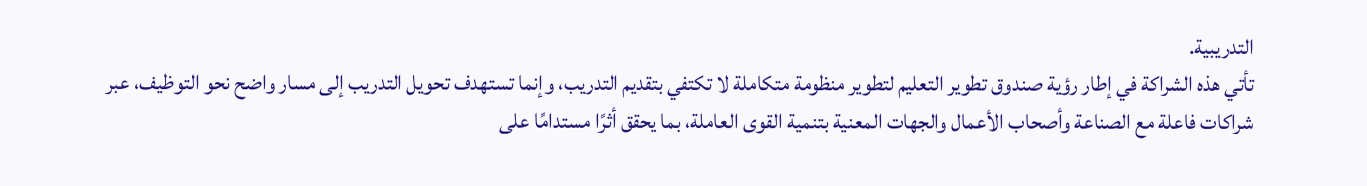التدريبية.
تأتي هذه الشراكة في إطار رؤية صندوق تطوير التعليم لتطوير منظومة متكاملة لا تكتفي بتقديم التدريب، وإنما تستهدف تحويل التدريب إلى مسار واضح نحو التوظيف، عبر شراكات فاعلة مع الصناعة وأصحاب الأعمال والجهات المعنية بتنمية القوى العاملة، بما يحقق أثرًا مستدامًا على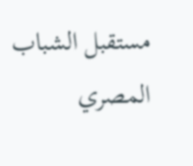مستقبل الشباب المصري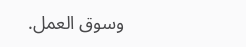وسوق العمل.